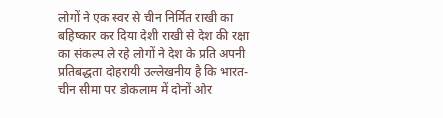लोगों ने एक स्वर से चीन निर्मित राखी का बहिष्कार कर दिया देशी राखी से देश की रक्षा का संकल्प ले रहे लोगों ने देश के प्रति अपनी प्रतिबद्धता दोहरायी उल्लेखनीय है कि भारत-चीन सीमा पर डोकलाम में दोनों ओर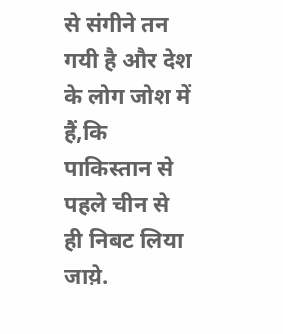से संगीने तन गयी है और देश के लोग जोश में हैं,कि पाकिस्तान से पहले चीन से ही निबट लिया जाय़े.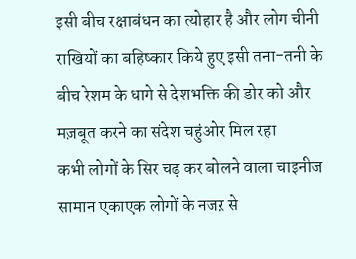इसी बीच रक्षाबंधन का त्योहार है और लोग चीनी राखियों का बहिष्कार किये हुए इसी तना-तनी के बीच रेशम के धागे से देशभक्ति की डोर को और मज़बूत करने का संदेश चहुंओर मिल रहा
कभी लोगों के सिर चढ़ कर बोलने वाला चाइनीज सामान एकाएक लोगों के नजऱ से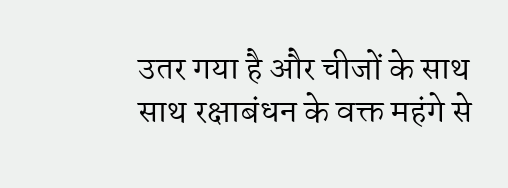उतर गया है और चीजों के साथ साथ रक्षाबंधन के वक्त महंगे से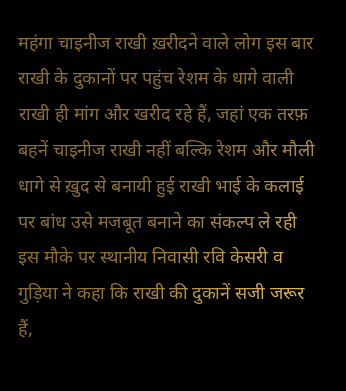महंगा चाइनीज राखी ख़रीदने वाले लोग इस बार राखी के दुकानों पर पहुंच रेशम के धागे वाली राखी ही मांग और खरीद रहे हैं, जहां एक तरफ़ बहनें चाइनीज राखी नहीं बल्कि रेशम और मौली धागे से ख़ुद से बनायी हुई राखी भाई के कलाई पर बांध उसे मजबूत बनाने का संकल्प ले रही इस मौके पर स्थानीय निवासी रवि केसरी व गुड़िया ने कहा कि राखी की दुकानें सजी जरूर हैं,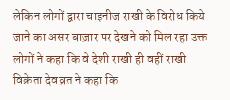लेकिन लोगों द्वारा चाइनीज राखी के विरोध किये जाने का असर बाज़ार पर देखने को मिल रहा उक्त लोगों ने कहा कि वे देशी राखी ही वहीं राखी विक्रेता देवव्रत ने कहा कि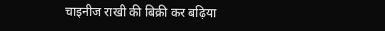चाइनीज राखी की बिक्री कर बढ़िया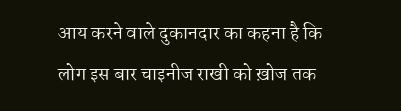आय करने वाले दुकानदार का कहना है कि लोग इस बार चाइनीज राखी को ख़ोज तक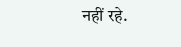नहीं रहे.